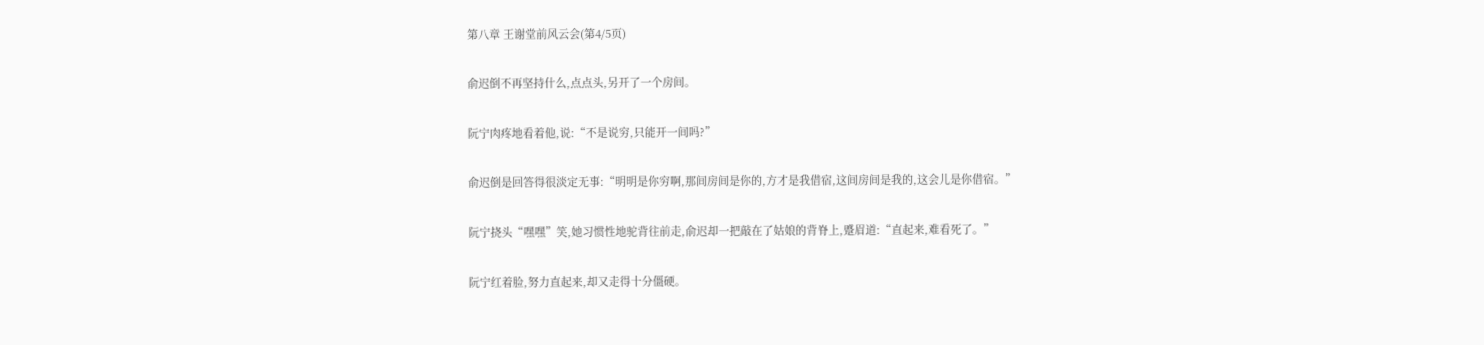第八章 王谢堂前风云会(第4/5页)

俞迟倒不再坚持什么,点点头,另开了一个房间。

阮宁肉疼地看着他,说:“不是说穷,只能开一间吗?”

俞迟倒是回答得很淡定无事:“明明是你穷啊,那间房间是你的,方才是我借宿,这间房间是我的,这会儿是你借宿。”

阮宁挠头“嘿嘿”笑,她习惯性地驼背往前走,俞迟却一把敲在了姑娘的背脊上,蹙眉道:“直起来,难看死了。”

阮宁红着脸,努力直起来,却又走得十分僵硬。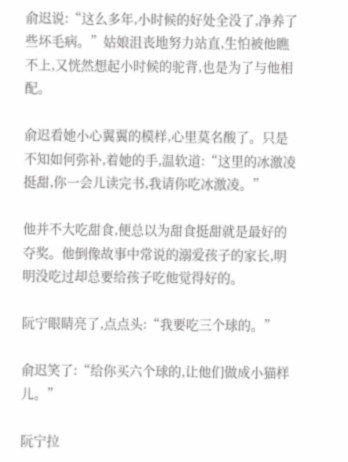俞迟说:“这么多年,小时候的好处全没了,净养了些坏毛病。”姑娘沮丧地努力站直,生怕被他瞧不上,又恍然想起小时候的驼背,也是为了与他相配。

俞迟看她小心翼翼的模样,心里莫名酸了。只是不知如何弥补,着她的手,温软道:“这里的冰激凌挺甜,你一会儿读完书,我请你吃冰激凌。”

他并不大吃甜食,便总以为甜食挺甜就是最好的夺奖。他倒像故事中常说的溺爱孩子的家长,明明没吃过却总要给孩子吃他觉得好的。

阮宁眼睛亮了,点点头:“我要吃三个球的。”

俞迟笑了:“给你买六个球的,让他们做成小猫样儿。”

阮宁拉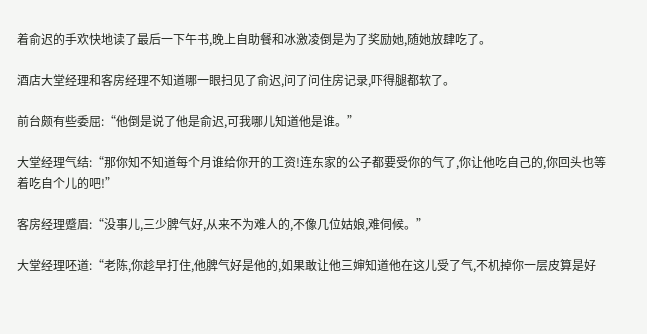着俞迟的手欢快地读了最后一下午书,晚上自助餐和冰激凌倒是为了奖励她,随她放肆吃了。

酒店大堂经理和客房经理不知道哪一眼扫见了俞迟,问了问住房记录,吓得腿都软了。

前台颇有些委屈:“他倒是说了他是俞迟,可我哪儿知道他是谁。”

大堂经理气结:“那你知不知道每个月谁给你开的工资!连东家的公子都要受你的气了,你让他吃自己的,你回头也等着吃自个儿的吧!”

客房经理蹙眉:“没事儿,三少脾气好,从来不为难人的,不像几位姑娘,难伺候。”

大堂经理呸道:“老陈,你趁早打住,他脾气好是他的,如果敢让他三婶知道他在这儿受了气,不机掉你一层皮算是好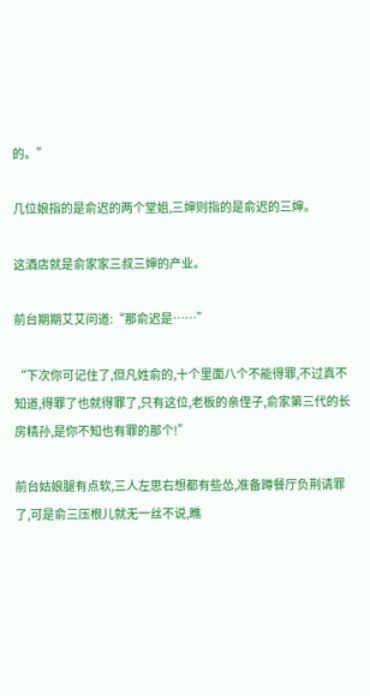的。”

几位娘指的是俞迟的两个堂姐,三婶则指的是俞迟的三婶。

这酒店就是俞家家三叔三婶的产业。

前台期期艾艾问道:“那俞迟是……”

“下次你可记住了,但凡姓俞的,十个里面八个不能得罪,不过真不知道,得罪了也就得罪了,只有这位,老板的亲侄子,俞家第三代的长房精孙,是你不知也有罪的那个!”

前台姑娘腿有点软,三人左思右想都有些怂,准备蹲餐厅负荆请罪了,可是俞三压根儿就无一丝不说,瞧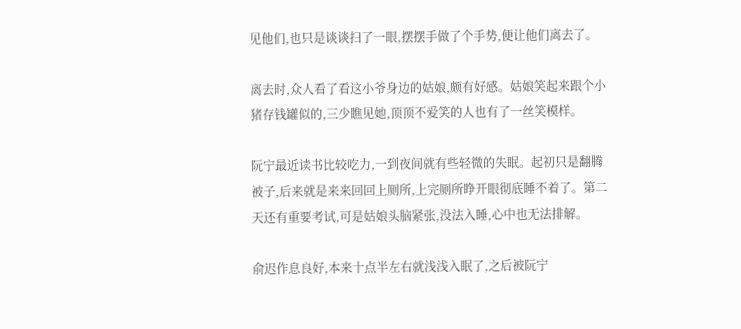见他们,也只是谈谈扫了一眼,摆摆手做了个手势,便让他们离去了。

离去时,众人看了看这小爷身边的姑娘,颇有好感。姑娘笑起来跟个小猪存钱罐似的,三少瞧见她,顶顶不爱笑的人也有了一丝笑模样。

阮宁最近读书比较吃力,一到夜间就有些轻微的失眠。起初只是翻腾被子,后来就是来来回回上厕所,上完厕所睁开眼彻底睡不着了。第二天还有重要考试,可是姑娘头脑紧张,没法入睡,心中也无法排解。

俞迟作息良好,本来十点半左右就浅浅入眠了,之后被阮宁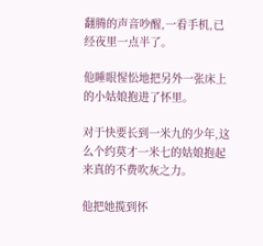翻腾的声音吵醒,一看手机,已经夜里一点半了。

他睡眼惺忪地把另外一张床上的小姑娘抱进了怀里。

对于快要长到一米九的少年,这么个约莫才一米七的姑娘抱起来真的不费吹灰之力。

他把她揽到怀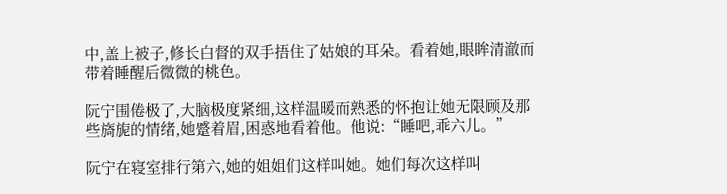中,盖上被子,修长白督的双手捂住了姑娘的耳朵。看着她,眼眸清澈而带着睡醒后微微的桃色。

阮宁围倦极了,大脑极度紧细,这样温暖而熟悉的怀抱让她无限顾及那些旖旎的情绪,她蹙着眉,困惑地看着他。他说:“睡吧,乖六儿。”

阮宁在寝室排行第六,她的姐姐们这样叫她。她们每次这样叫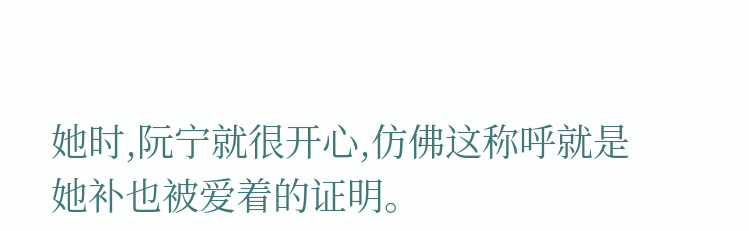她时,阮宁就很开心,仿佛这称呼就是她补也被爱着的证明。